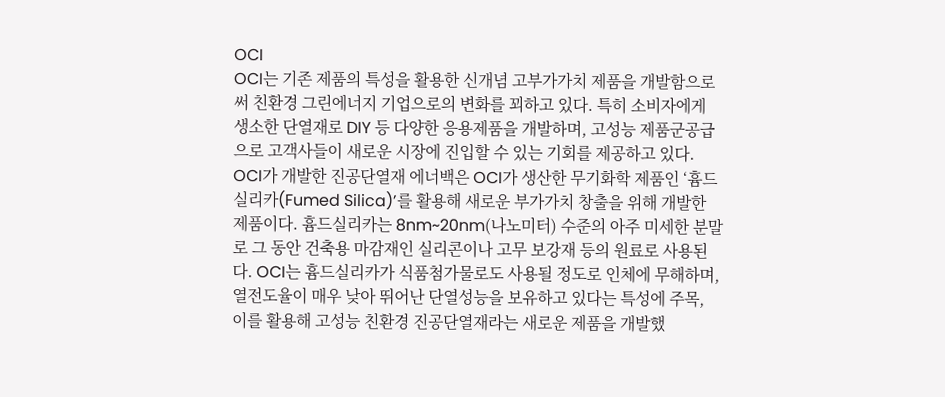OCI
OCI는 기존 제품의 특성을 활용한 신개념 고부가가치 제품을 개발함으로써 친환경 그린에너지 기업으로의 변화를 꾀하고 있다. 특히 소비자에게 생소한 단열재로 DIY 등 다양한 응용제품을 개발하며, 고성능 제품군공급으로 고객사들이 새로운 시장에 진입할 수 있는 기회를 제공하고 있다.
OCI가 개발한 진공단열재 에너백은 OCI가 생산한 무기화학 제품인 ‘흄드실리카(Fumed Silica)’를 활용해 새로운 부가가치 창출을 위해 개발한 제품이다. 흄드실리카는 8nm~20nm(나노미터) 수준의 아주 미세한 분말로 그 동안 건축용 마감재인 실리콘이나 고무 보강재 등의 원료로 사용된다. OCI는 흄드실리카가 식품첨가물로도 사용될 정도로 인체에 무해하며, 열전도율이 매우 낮아 뛰어난 단열성능을 보유하고 있다는 특성에 주목, 이를 활용해 고성능 친환경 진공단열재라는 새로운 제품을 개발했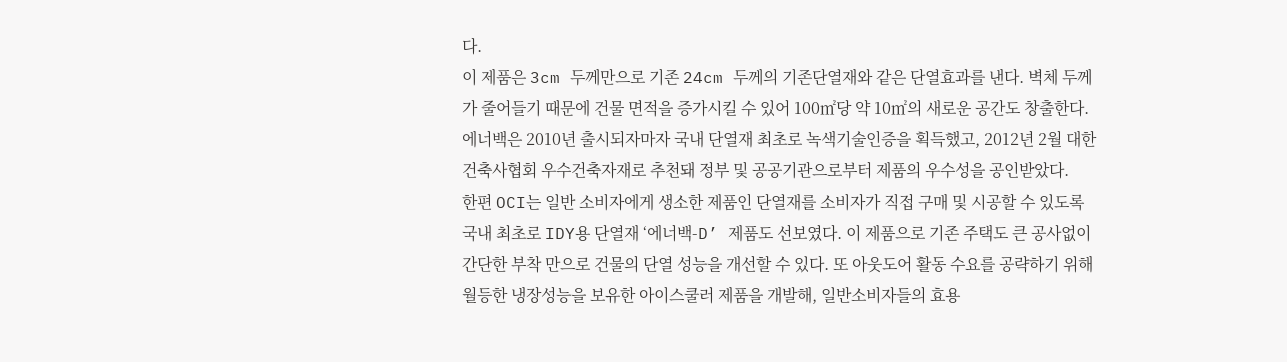다.
이 제품은 3cm 두께만으로 기존 24cm 두께의 기존단열재와 같은 단열효과를 낸다. 벽체 두께가 줄어들기 때문에 건물 면적을 증가시킬 수 있어 100㎡당 약 10㎡의 새로운 공간도 창출한다. 에너백은 2010년 출시되자마자 국내 단열재 최초로 녹색기술인증을 획득했고, 2012년 2월 대한 건축사협회 우수건축자재로 추천돼 정부 및 공공기관으로부터 제품의 우수성을 공인받았다.
한편 OCI는 일반 소비자에게 생소한 제품인 단열재를 소비자가 직접 구매 및 시공할 수 있도록 국내 최초로 IDY용 단열재 ‘에너백-D’ 제품도 선보였다. 이 제품으로 기존 주택도 큰 공사없이 간단한 부착 만으로 건물의 단열 성능을 개선할 수 있다. 또 아웃도어 활동 수요를 공략하기 위해 월등한 냉장성능을 보유한 아이스쿨러 제품을 개발해, 일반소비자들의 효용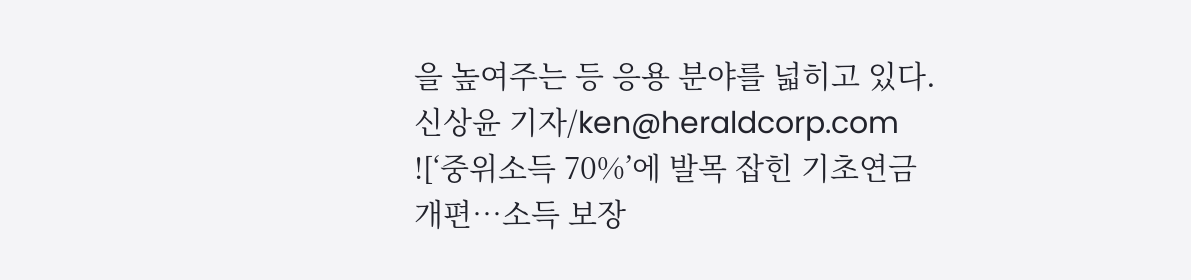을 높여주는 등 응용 분야를 넓히고 있다.
신상윤 기자/ken@heraldcorp.com
![‘중위소득 70%’에 발목 잡힌 기초연금 개편…소득 보장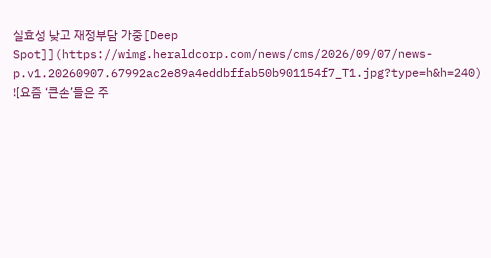실효성 낮고 재정부담 가중[Deep Spot]](https://wimg.heraldcorp.com/news/cms/2026/09/07/news-p.v1.20260907.67992ac2e89a4eddbffab50b901154f7_T1.jpg?type=h&h=240)
![요즘 ‘큰손’들은 주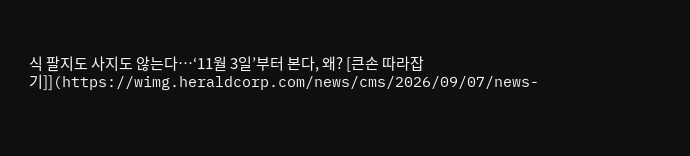식 팔지도 사지도 않는다…‘11월 3일’부터 본다, 왜? [큰손 따라잡기]](https://wimg.heraldcorp.com/news/cms/2026/09/07/news-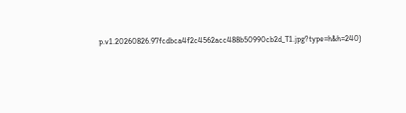p.v1.20260826.97fcdbca4f2c4562acc488b50990cb2d_T1.jpg?type=h&h=240)